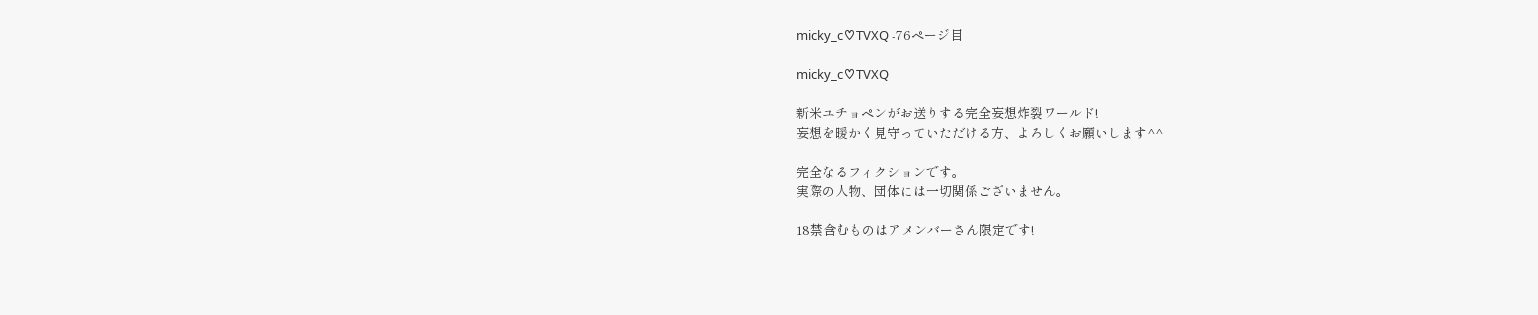micky_c♡TVXQ -76ページ目

micky_c♡TVXQ

新米ユチョペンがお送りする完全妄想炸裂ワールド!
妄想を暖かく見守っていただける方、よろしくお願いします^^

完全なるフィクションです。
実際の人物、団体には一切関係ございません。

18禁含むものはアメンバーさん限定です!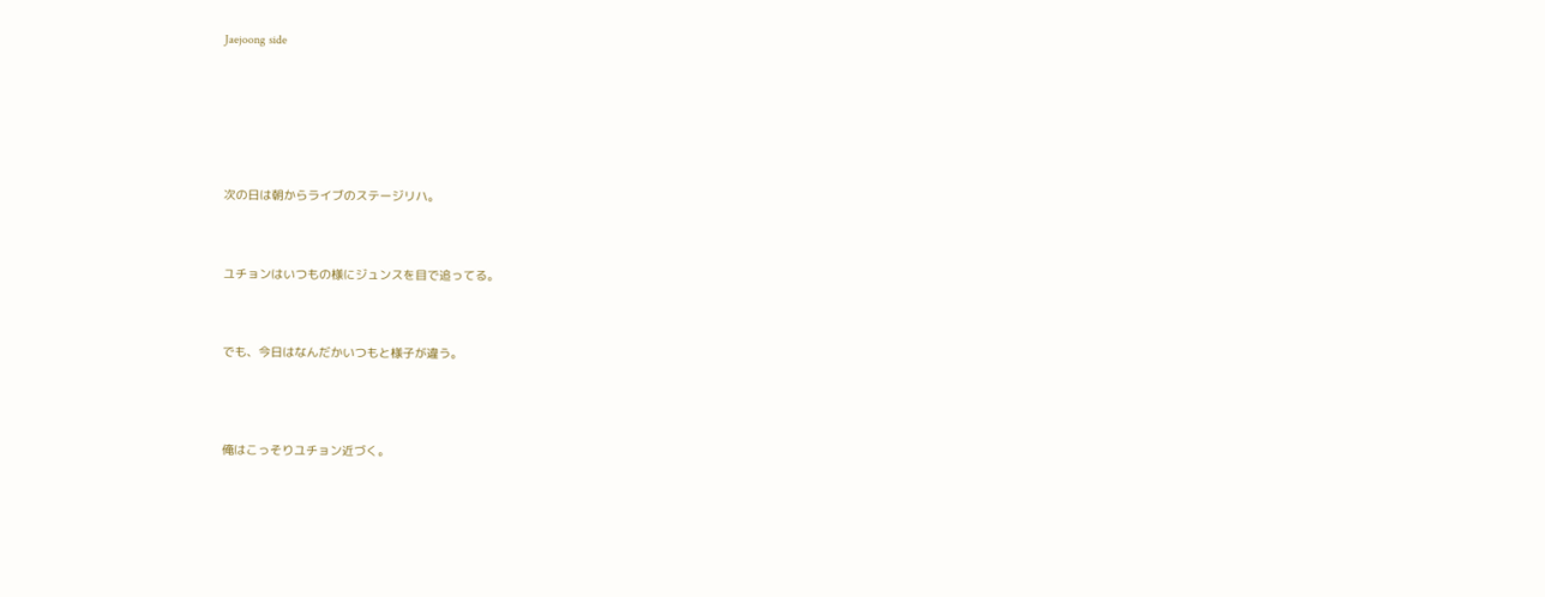Jaejoong side







次の日は朝からライブのステージリハ。



ユチョンはいつもの様にジュンスを目で追ってる。



でも、今日はなんだかいつもと様子が違う。




俺はこっそりユチョン近づく。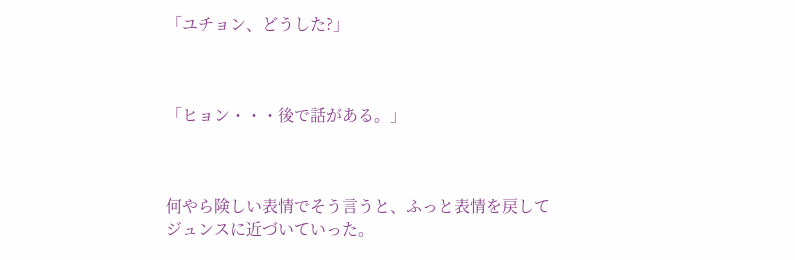「ユチョン、どうした?」



「ヒョン・・・後で話がある。」



何やら険しい表情でそう言うと、ふっと表情を戻して
ジュンスに近づいていった。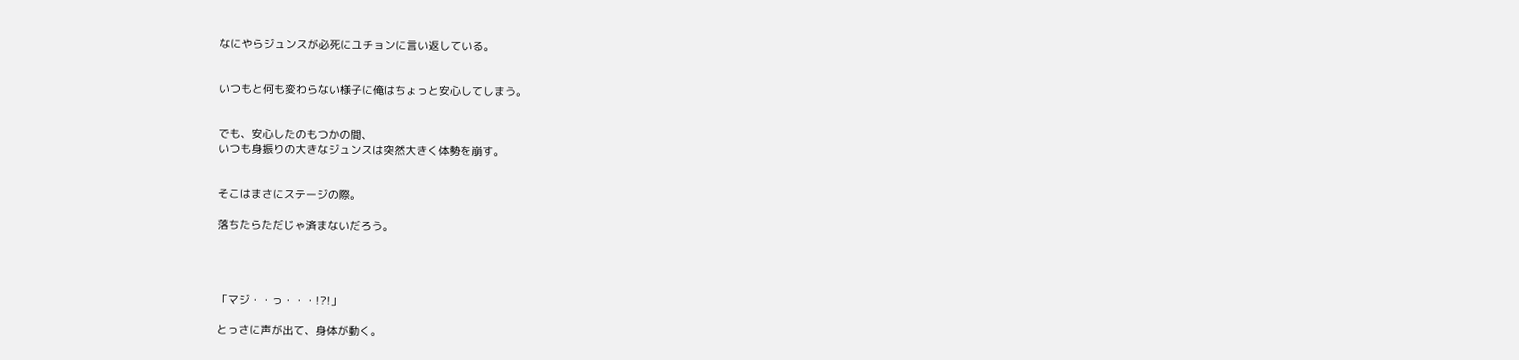なにやらジュンスが必死にユチョンに言い返している。


いつもと何も変わらない様子に俺はちょっと安心してしまう。


でも、安心したのもつかの間、
いつも身振りの大きなジュンスは突然大きく体勢を崩す。


そこはまさにステージの際。

落ちたらただじゃ済まないだろう。




「マジ・・っ・・・!?!」

とっさに声が出て、身体が動く。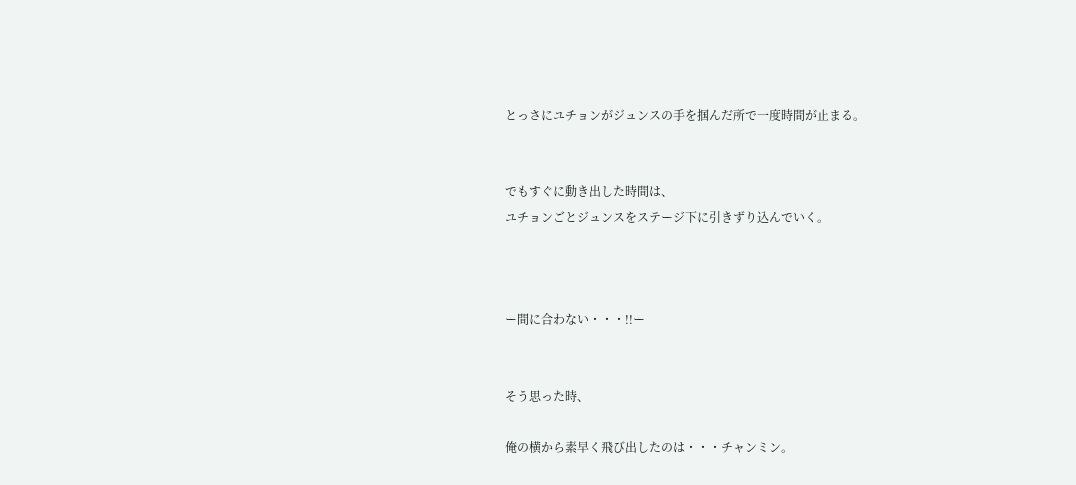とっさにユチョンがジュンスの手を掴んだ所で一度時間が止まる。


でもすぐに動き出した時間は、
ユチョンごとジュンスをステージ下に引きずり込んでいく。



ー間に合わない・・・!!ー


そう思った時、

俺の横から素早く飛び出したのは・・・チャンミン。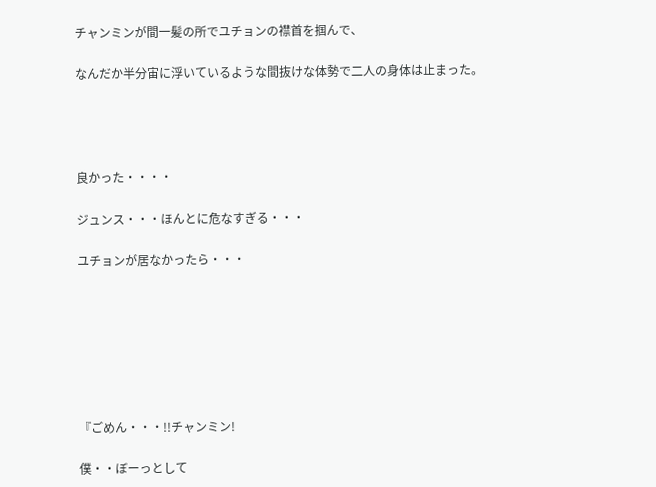チャンミンが間一髪の所でユチョンの襟首を掴んで、

なんだか半分宙に浮いているような間抜けな体勢で二人の身体は止まった。




良かった・・・・

ジュンス・・・ほんとに危なすぎる・・・

ユチョンが居なかったら・・・







『ごめん・・・!!チャンミン!

僕・・ぼーっとして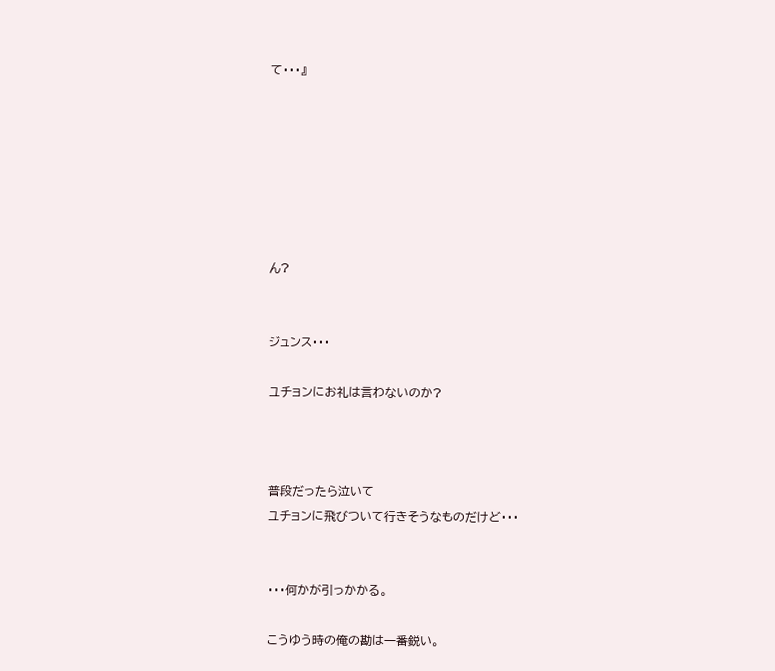て・・・』







ん?


ジュンス・・・

ユチョンにお礼は言わないのか?



普段だったら泣いて
ユチョンに飛びついて行きそうなものだけど・・・


・・・何かが引っかかる。

こうゆう時の俺の勘は一番鋭い。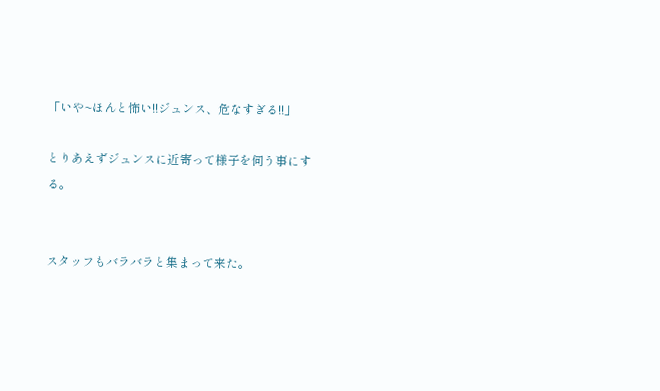「いや~ほんと怖い!!ジュンス、危なすぎる!!」

とりあえずジュンスに近寄って様子を伺う事にする。


スタッフもバラバラと集まって来た。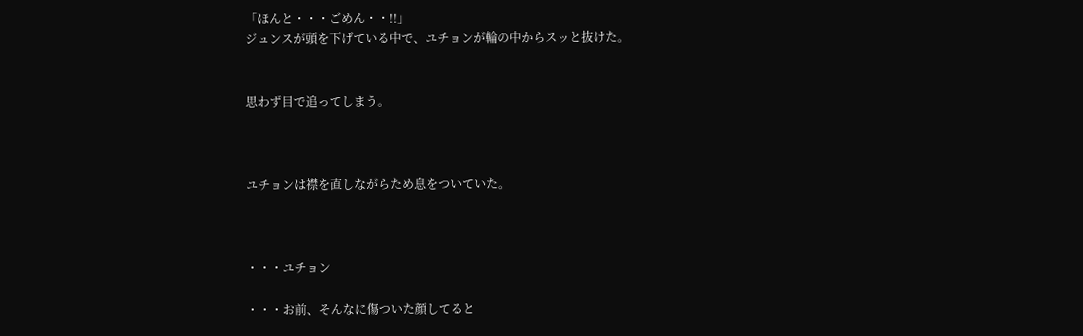「ほんと・・・ごめん・・!!」
ジュンスが頭を下げている中で、ユチョンが輪の中からスッと抜けた。


思わず目で追ってしまう。



ユチョンは襟を直しながらため息をついていた。



・・・ユチョン

・・・お前、そんなに傷ついた顔してると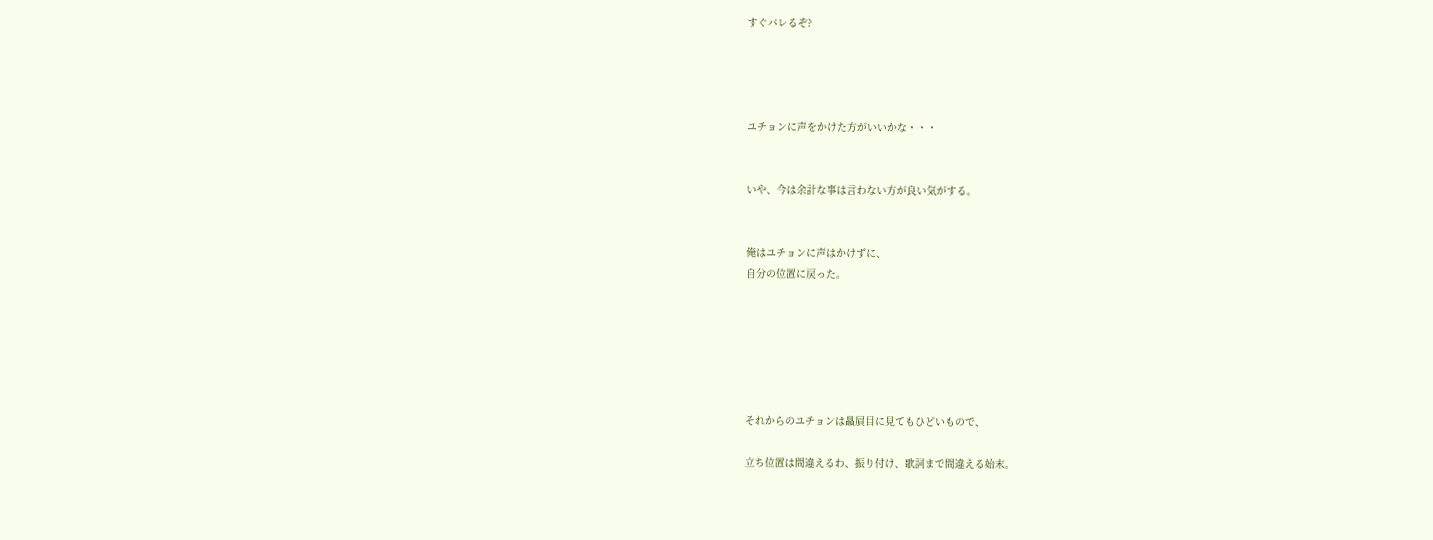すぐバレるぞ?




ユチョンに声をかけた方がいいかな・・・


いや、今は余計な事は言わない方が良い気がする。


俺はユチョンに声はかけずに、
自分の位置に戻った。






それからのユチョンは贔屓目に見てもひどいもので、

立ち位置は間違えるわ、振り付け、歌詞まで間違える始末。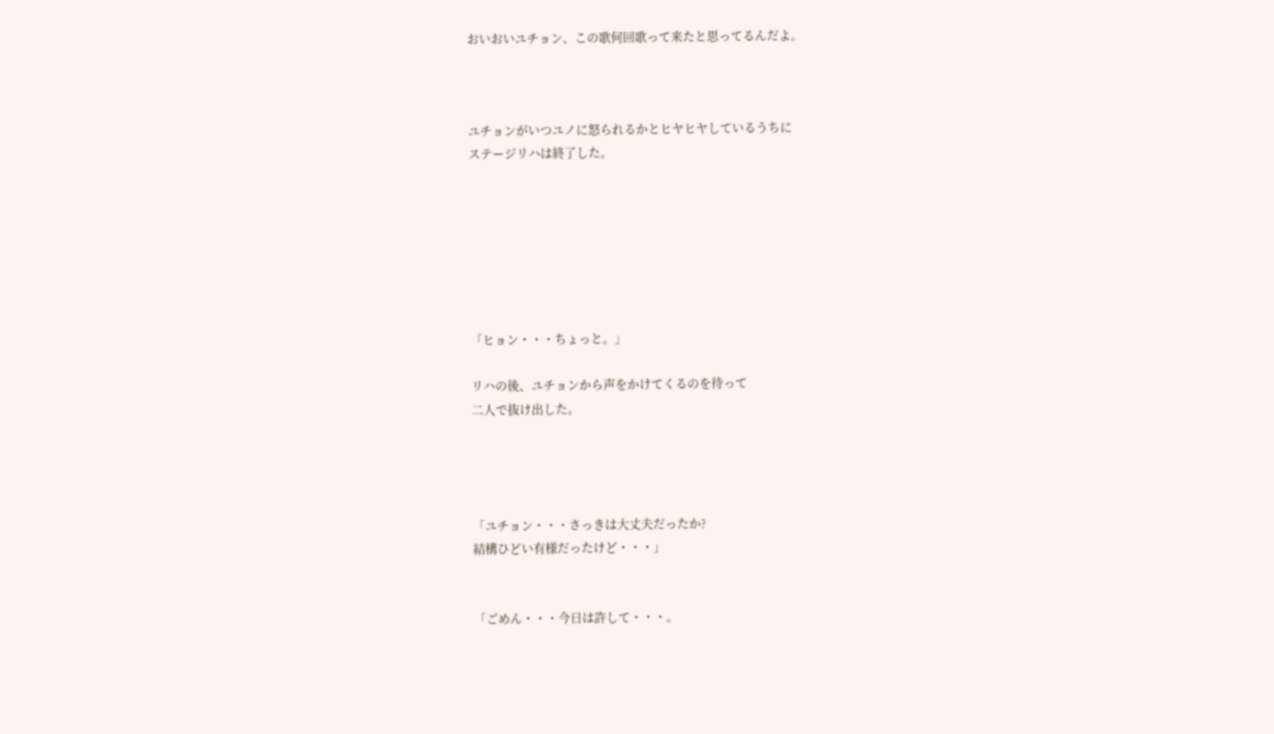おいおいユチョン、この歌何回歌って来たと思ってるんだよ。



ユチョンがいつユノに怒られるかとヒヤヒヤしているうちに
ステージリハは終了した。







「ヒョン・・・ちょっと。」

リハの後、ユチョンから声をかけてくるのを待って
二人で抜け出した。




「ユチョン・・・さっきは大丈夫だったか?
結構ひどい有様だったけど・・・」


「ごめん・・・今日は許して・・・。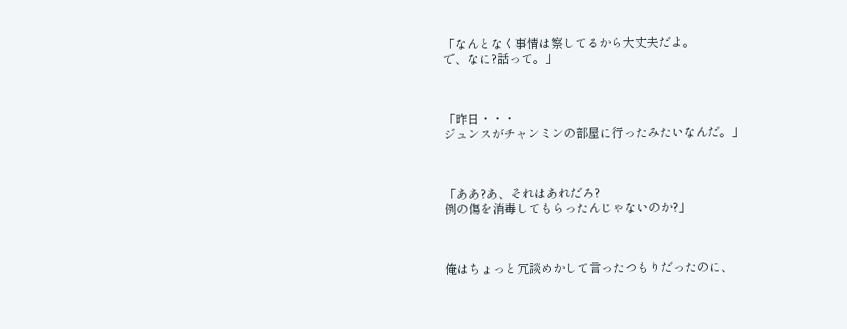「なんとなく事情は察してるから大丈夫だよ。
で、なに?話って。」



「昨日・・・
ジュンスがチャンミンの部屋に行ったみたいなんだ。」



「ああ?あ、それはあれだろ?
例の傷を消毒してもらったんじゃないのか?」



俺はちょっと冗談めかして言ったつもりだったのに、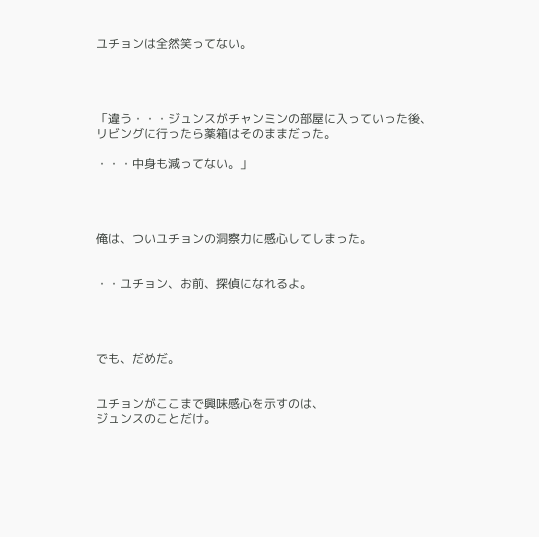ユチョンは全然笑ってない。




「違う・・・ジュンスがチャンミンの部屋に入っていった後、
リビングに行ったら薬箱はそのままだった。

・・・中身も減ってない。」




俺は、ついユチョンの洞察力に感心してしまった。


・・ユチョン、お前、探偵になれるよ。




でも、だめだ。


ユチョンがここまで興味感心を示すのは、
ジュンスのことだけ。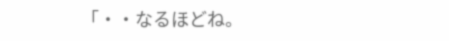「・・なるほどね。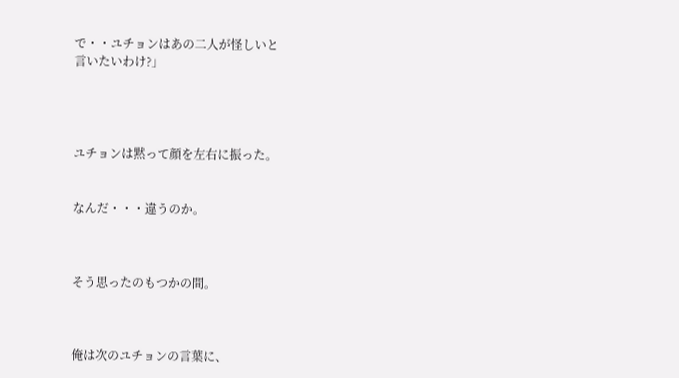で・・ユチョンはあの二人が怪しいと
言いたいわけ?」




ユチョンは黙って顔を左右に振った。


なんだ・・・違うのか。



そう思ったのもつかの間。



俺は次のユチョンの言葉に、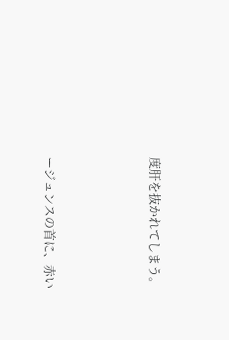度肝を抜かれてしまう。




ージュンスの首に、赤い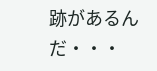跡があるんだ・・・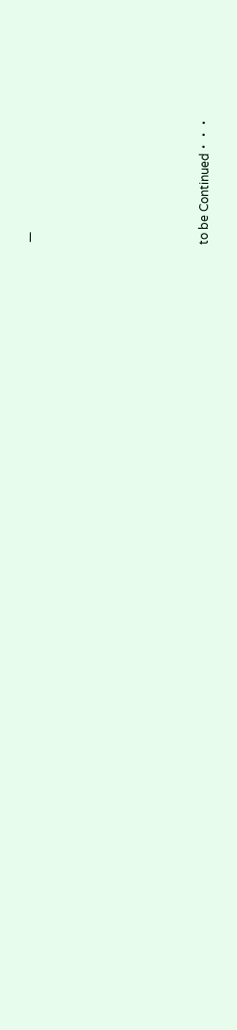ー







to be Continued・・・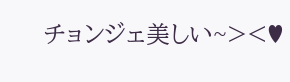チョンジェ美しい~><♥